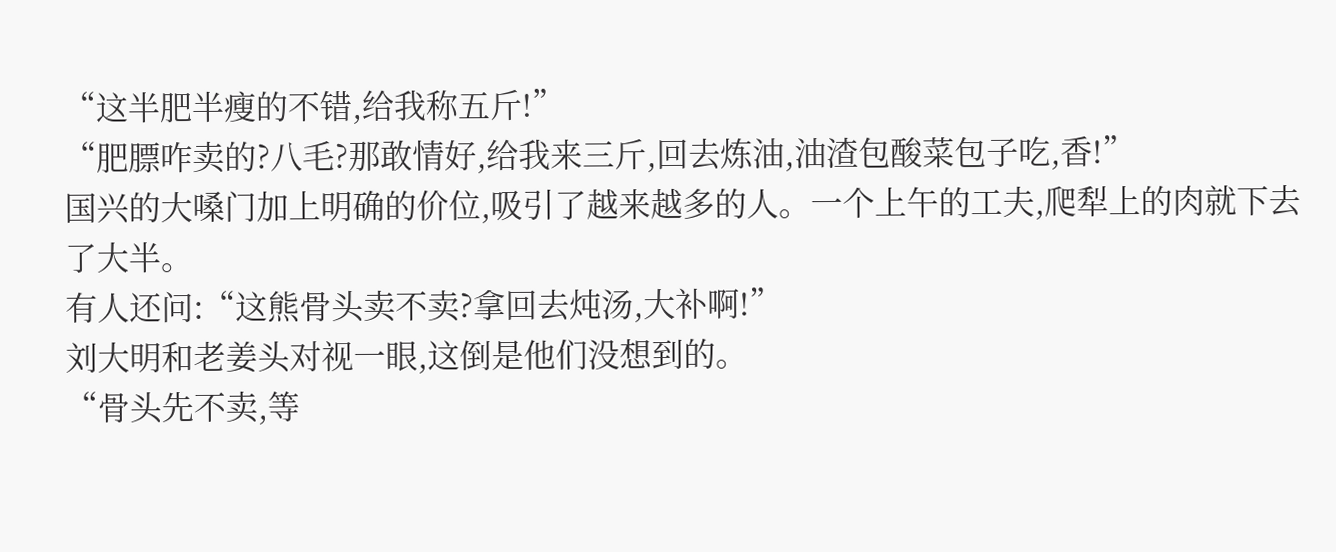“这半肥半瘦的不错,给我称五斤!”
“肥膘咋卖的?八毛?那敢情好,给我来三斤,回去炼油,油渣包酸菜包子吃,香!”
国兴的大嗓门加上明确的价位,吸引了越来越多的人。一个上午的工夫,爬犁上的肉就下去了大半。
有人还问:“这熊骨头卖不卖?拿回去炖汤,大补啊!”
刘大明和老姜头对视一眼,这倒是他们没想到的。
“骨头先不卖,等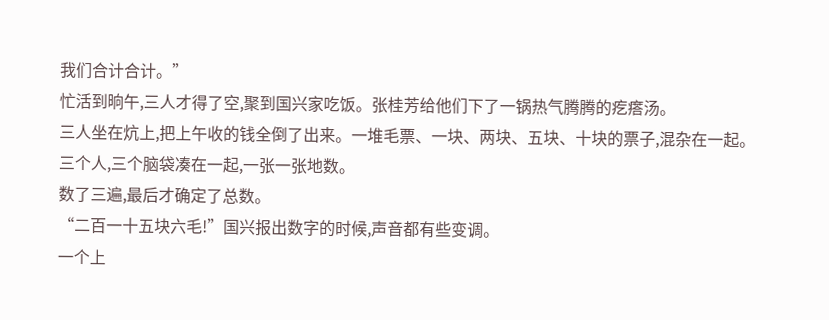我们合计合计。”
忙活到晌午,三人才得了空,聚到国兴家吃饭。张桂芳给他们下了一锅热气腾腾的疙瘩汤。
三人坐在炕上,把上午收的钱全倒了出来。一堆毛票、一块、两块、五块、十块的票子,混杂在一起。
三个人,三个脑袋凑在一起,一张一张地数。
数了三遍,最后才确定了总数。
“二百一十五块六毛!”国兴报出数字的时候,声音都有些变调。
一个上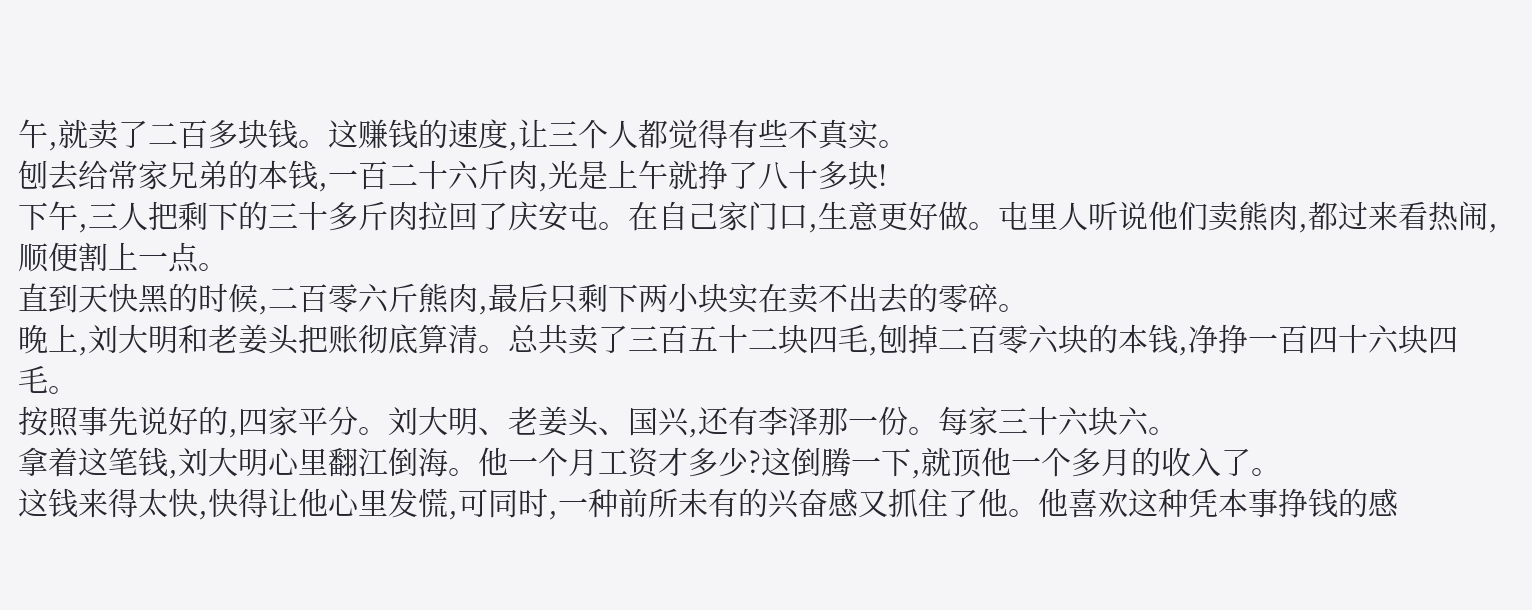午,就卖了二百多块钱。这赚钱的速度,让三个人都觉得有些不真实。
刨去给常家兄弟的本钱,一百二十六斤肉,光是上午就挣了八十多块!
下午,三人把剩下的三十多斤肉拉回了庆安屯。在自己家门口,生意更好做。屯里人听说他们卖熊肉,都过来看热闹,顺便割上一点。
直到天快黑的时候,二百零六斤熊肉,最后只剩下两小块实在卖不出去的零碎。
晚上,刘大明和老姜头把账彻底算清。总共卖了三百五十二块四毛,刨掉二百零六块的本钱,净挣一百四十六块四毛。
按照事先说好的,四家平分。刘大明、老姜头、国兴,还有李泽那一份。每家三十六块六。
拿着这笔钱,刘大明心里翻江倒海。他一个月工资才多少?这倒腾一下,就顶他一个多月的收入了。
这钱来得太快,快得让他心里发慌,可同时,一种前所未有的兴奋感又抓住了他。他喜欢这种凭本事挣钱的感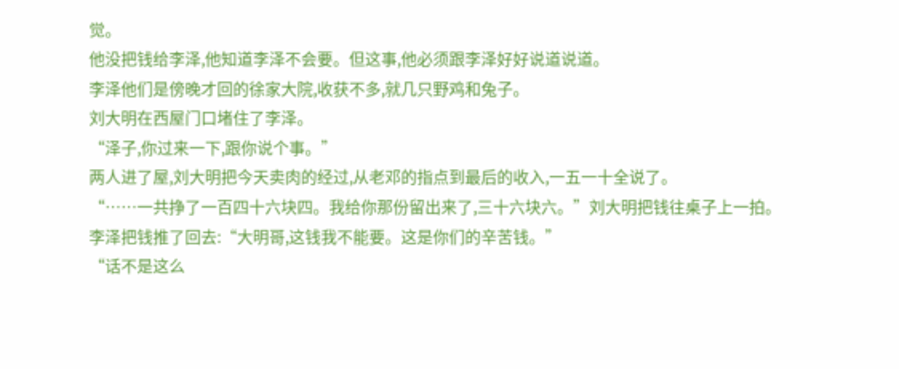觉。
他没把钱给李泽,他知道李泽不会要。但这事,他必须跟李泽好好说道说道。
李泽他们是傍晚才回的徐家大院,收获不多,就几只野鸡和兔子。
刘大明在西屋门口堵住了李泽。
“泽子,你过来一下,跟你说个事。”
两人进了屋,刘大明把今天卖肉的经过,从老邓的指点到最后的收入,一五一十全说了。
“……一共挣了一百四十六块四。我给你那份留出来了,三十六块六。”刘大明把钱往桌子上一拍。
李泽把钱推了回去:“大明哥,这钱我不能要。这是你们的辛苦钱。”
“话不是这么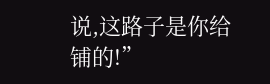说,这路子是你给铺的!”